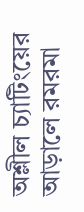অশ্লীল চ্যাটিংয়ের আড়ালে রমরমা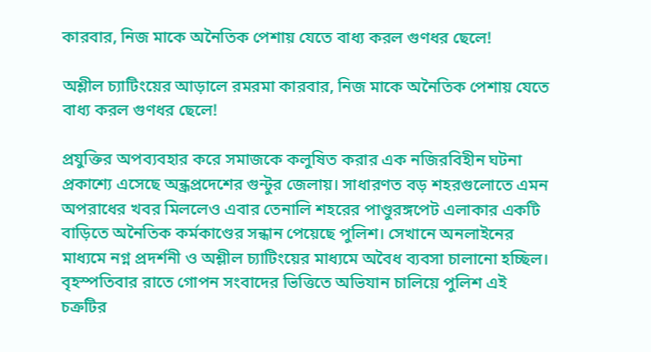কারবার, নিজ মাকে অনৈতিক পেশায় যেতে বাধ্য করল গুণধর ছেলে!

অশ্লীল চ্যাটিংয়ের আড়ালে রমরমা কারবার, নিজ মাকে অনৈতিক পেশায় যেতে বাধ্য করল গুণধর ছেলে!

প্রযুক্তির অপব্যবহার করে সমাজকে কলুষিত করার এক নজিরবিহীন ঘটনা প্রকাশ্যে এসেছে অন্ধ্রপ্রদেশের গুন্টুর জেলায়। সাধারণত বড় শহরগুলোতে এমন অপরাধের খবর মিললেও এবার তেনালি শহরের পাণ্ডুরঙ্গপেট এলাকার একটি বাড়িতে অনৈতিক কর্মকাণ্ডের সন্ধান পেয়েছে পুলিশ। সেখানে অনলাইনের মাধ্যমে নগ্ন প্রদর্শনী ও অশ্লীল চ্যাটিংয়ের মাধ্যমে অবৈধ ব্যবসা চালানো হচ্ছিল। বৃহস্পতিবার রাতে গোপন সংবাদের ভিত্তিতে অভিযান চালিয়ে পুলিশ এই চক্রটির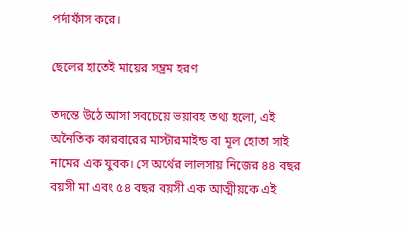পর্দাফাঁস করে।

ছেলের হাতেই মায়ের সম্ভ্রম হরণ

তদন্তে উঠে আসা সবচেয়ে ভয়াবহ তথ্য হলো, এই অনৈতিক কারবারের মাস্টারমাইন্ড বা মূল হোতা সাই নামের এক যুবক। সে অর্থের লালসায় নিজের ৪৪ বছর বয়সী মা এবং ৫৪ বছর বয়সী এক আত্মীয়কে এই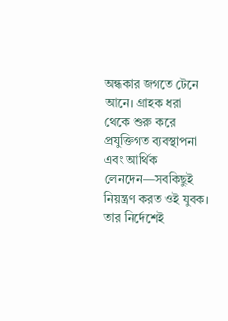অন্ধকার জগতে টেনে আনে। গ্রাহক ধরা থেকে শুরু করে প্রযুক্তিগত ব্যবস্থাপনা এবং আর্থিক লেনদেন—সবকিছুই নিয়ন্ত্রণ করত ওই যুবক। তার নির্দেশেই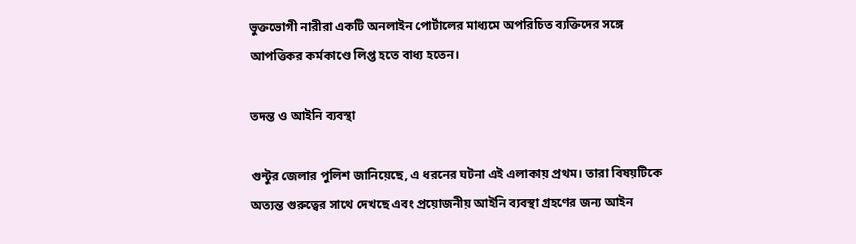ভুক্তভোগী নারীরা একটি অনলাইন পোর্টালের মাধ্যমে অপরিচিত ব্যক্তিদের সঙ্গে আপত্তিকর কর্মকাণ্ডে লিপ্ত হতে বাধ্য হতেন।

তদন্ত ও আইনি ব্যবস্থা

গুন্টুর জেলার পুলিশ জানিয়েছে, এ ধরনের ঘটনা এই এলাকায় প্রথম। তারা বিষয়টিকে অত্যন্ত গুরুত্বের সাথে দেখছে এবং প্রয়োজনীয় আইনি ব্যবস্থা গ্রহণের জন্য আইন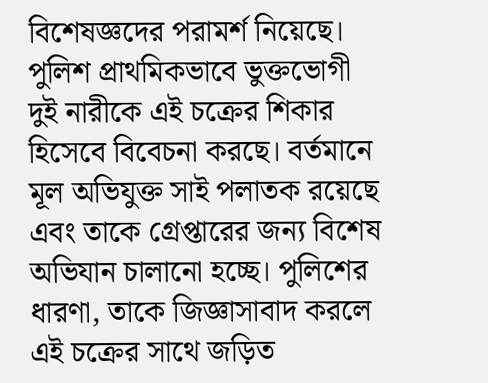বিশেষজ্ঞদের পরামর্শ নিয়েছে। পুলিশ প্রাথমিকভাবে ভুক্তভোগী দুই নারীকে এই চক্রের শিকার হিসেবে বিবেচনা করছে। বর্তমানে মূল অভিযুক্ত সাই পলাতক রয়েছে এবং তাকে গ্রেপ্তারের জন্য বিশেষ অভিযান চালানো হচ্ছে। পুলিশের ধারণা, তাকে জিজ্ঞাসাবাদ করলে এই চক্রের সাথে জড়িত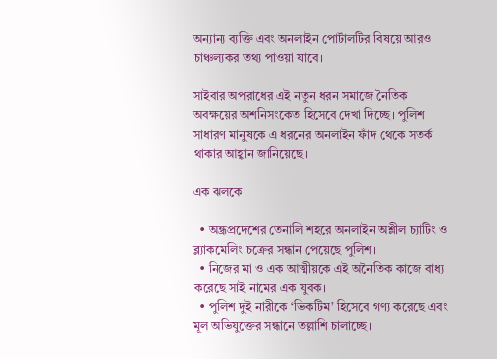অন্যান্য ব্যক্তি এবং অনলাইন পোর্টালটির বিষয়ে আরও চাঞ্চল্যকর তথ্য পাওয়া যাবে।

সাইবার অপরাধের এই নতুন ধরন সমাজে নৈতিক অবক্ষয়ের অশনিসংকেত হিসেবে দেখা দিচ্ছে। পুলিশ সাধারণ মানুষকে এ ধরনের অনলাইন ফাঁদ থেকে সতর্ক থাকার আহ্বান জানিয়েছে।

এক ঝলকে

  • অন্ধ্রপ্রদেশের তেনালি শহরে অনলাইন অশ্লীল চ্যাটিং ও ব্ল্যাকমেলিং চক্রের সন্ধান পেয়েছে পুলিশ।
  • নিজের মা ও এক আত্মীয়কে এই অনৈতিক কাজে বাধ্য করেছে সাই নামের এক যুবক।
  • পুলিশ দুই নারীকে ‘ভিকটিম’ হিসেবে গণ্য করেছে এবং মূল অভিযুক্তের সন্ধানে তল্লাশি চালাচ্ছে।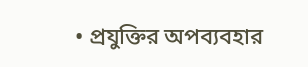• প্রযুক্তির অপব্যবহার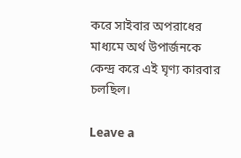করে সাইবার অপরাধের মাধ্যমে অর্থ উপার্জনকে কেন্দ্র করে এই ঘৃণ্য কারবার চলছিল।

Leave a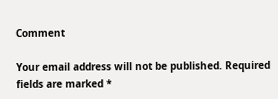Comment

Your email address will not be published. Required fields are marked *